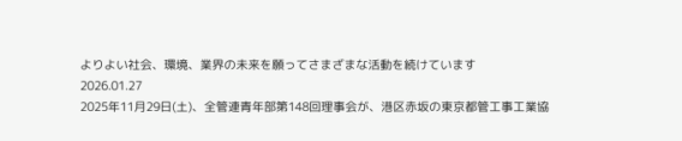よりよい社会、環境、業界の未来を願ってさまざまな活動を続けています
2026.01.27
2025年11月29日(土)、全管連青年部第148回理事会が、港区赤坂の東京都管工事工業協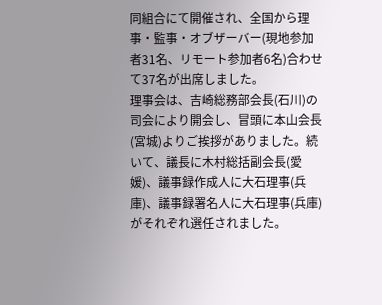同組合にて開催され、全国から理事・監事・オブザーバー(現地参加者31名、リモート参加者6名)合わせて37名が出席しました。
理事会は、吉崎総務部会長(石川)の司会により開会し、冒頭に本山会長(宮城)よりご挨拶がありました。続いて、議長に木村総括副会長(愛媛)、議事録作成人に大石理事(兵庫)、議事録署名人に大石理事(兵庫)がそれぞれ選任されました。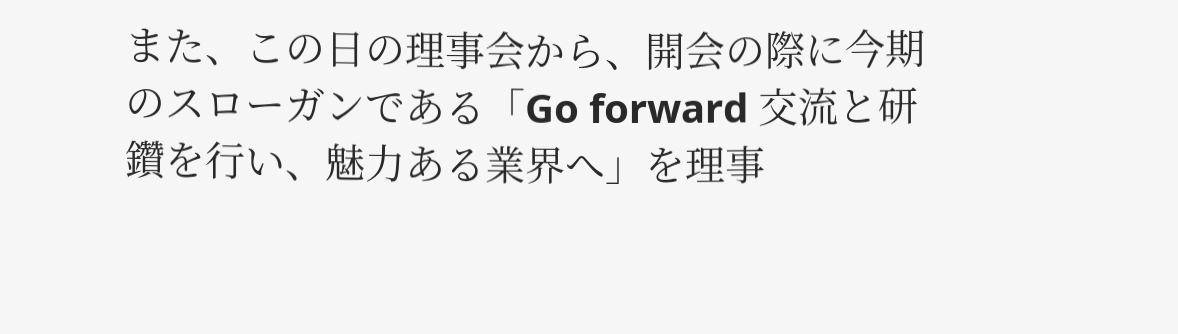また、この日の理事会から、開会の際に今期のスローガンである「Go forward 交流と研鑽を行い、魅力ある業界へ」を理事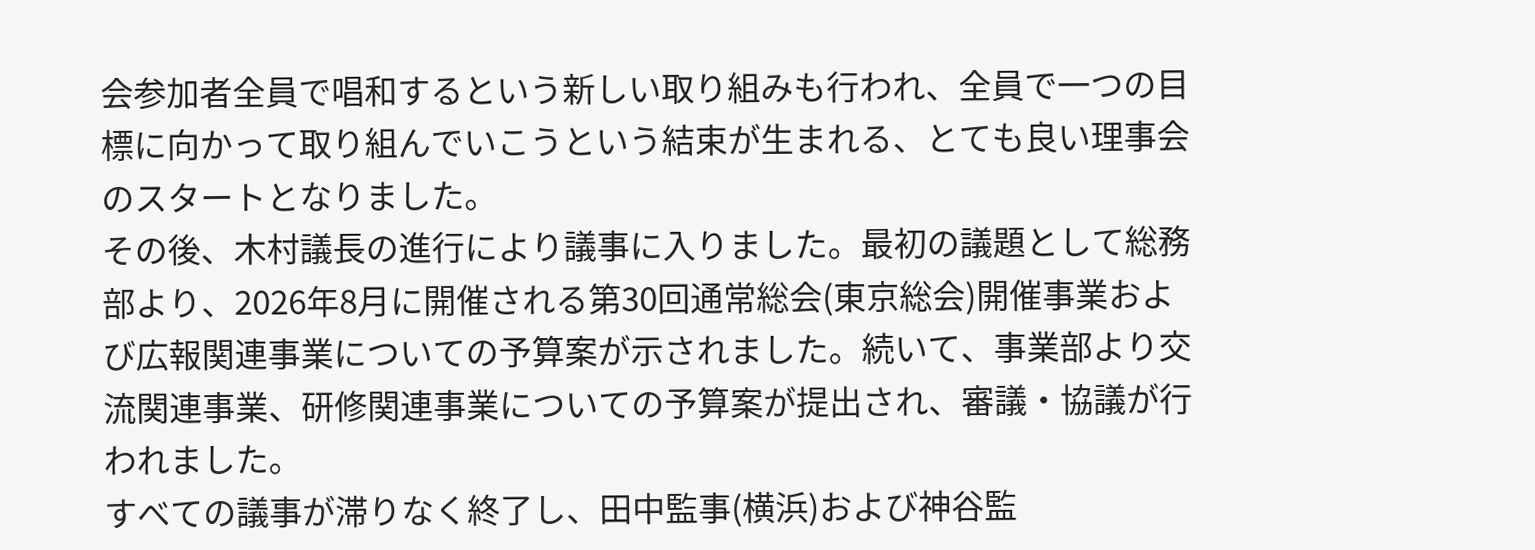会参加者全員で唱和するという新しい取り組みも行われ、全員で一つの目標に向かって取り組んでいこうという結束が生まれる、とても良い理事会のスタートとなりました。
その後、木村議長の進行により議事に入りました。最初の議題として総務部より、2026年8月に開催される第30回通常総会(東京総会)開催事業および広報関連事業についての予算案が示されました。続いて、事業部より交流関連事業、研修関連事業についての予算案が提出され、審議・協議が行われました。
すべての議事が滞りなく終了し、田中監事(横浜)および神谷監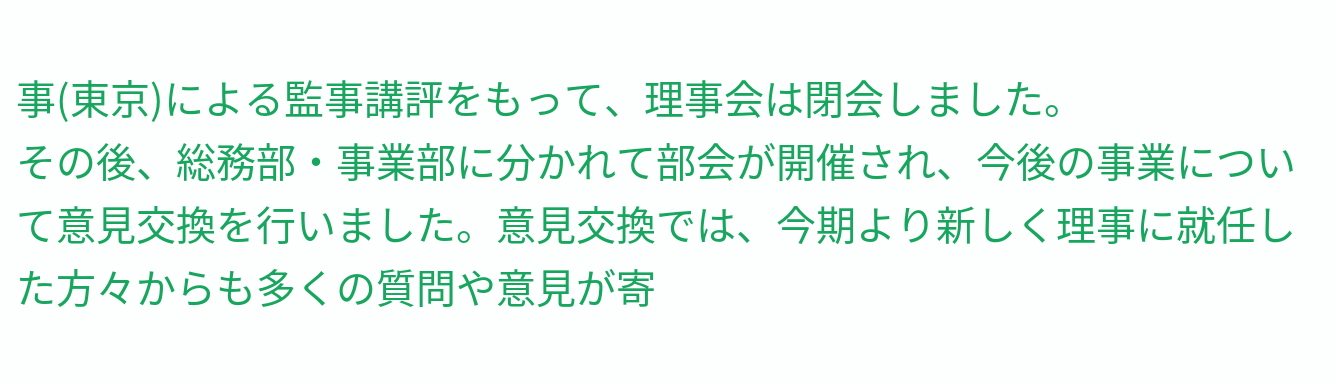事(東京)による監事講評をもって、理事会は閉会しました。
その後、総務部・事業部に分かれて部会が開催され、今後の事業について意見交換を行いました。意見交換では、今期より新しく理事に就任した方々からも多くの質問や意見が寄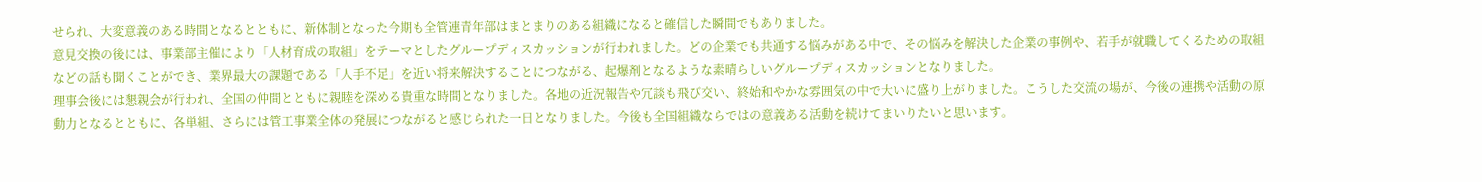せられ、大変意義のある時間となるとともに、新体制となった今期も全管連青年部はまとまりのある組織になると確信した瞬間でもありました。
意見交換の後には、事業部主催により「人材育成の取組」をテーマとしたグループディスカッションが行われました。どの企業でも共通する悩みがある中で、その悩みを解決した企業の事例や、若手が就職してくるための取組などの話も聞くことができ、業界最大の課題である「人手不足」を近い将来解決することにつながる、起爆剤となるような素晴らしいグループディスカッションとなりました。
理事会後には懇親会が行われ、全国の仲間とともに親睦を深める貴重な時間となりました。各地の近況報告や冗談も飛び交い、終始和やかな雰囲気の中で大いに盛り上がりました。こうした交流の場が、今後の連携や活動の原動力となるとともに、各単組、さらには管工事業全体の発展につながると感じられた一日となりました。今後も全国組織ならではの意義ある活動を続けてまいりたいと思います。